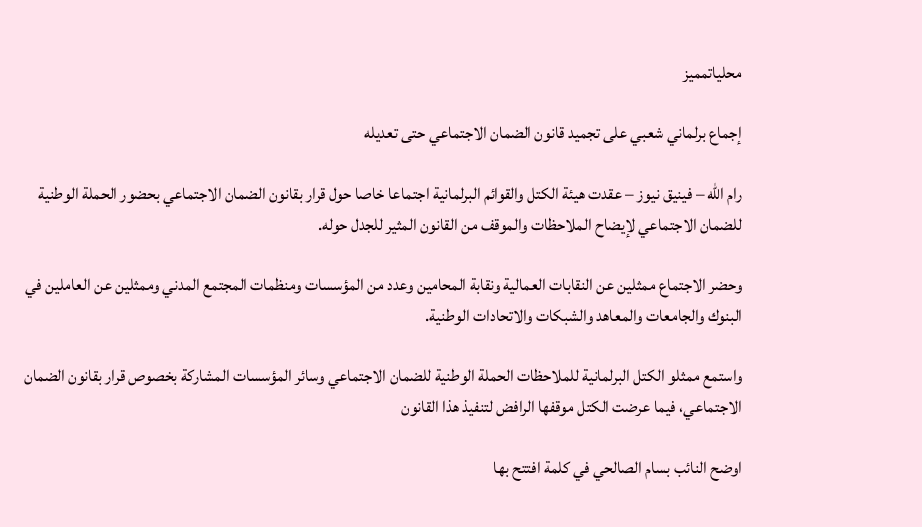محلياتمميز

إجماع برلماني شعبي على تجميد قانون الضمان الاجتماعي حتى تعديله

رام الله – فينيق نيوز – عقدت هيئة الكتل والقوائم البرلمانية اجتماعا خاصا حول قرار بقانون الضمان الاجتماعي بحضور الحملة الوطنية للضمان الاجتماعي لإيضاح الملاحظات والموقف من القانون المثير للجدل حوله.

وحضر الاجتماع ممثلين عن النقابات العمالية ونقابة المحامين وعدد من المؤسسات ومنظمات المجتمع المدني وممثلين عن العاملين في البنوك والجامعات والمعاهد والشبكات والاتحادات الوطنية.

واستمع ممثلو الكتل البرلمانية للملاحظات الحملة الوطنية للضمان الاجتماعي وسائر المؤسسات المشاركة بخصوص قرار بقانون الضمان الاجتماعي، فيما عرضت الكتل موقفها الرافض لتنفيذ هذا القانون

اوضح النائب بسام الصالحي في كلمة افتتح بها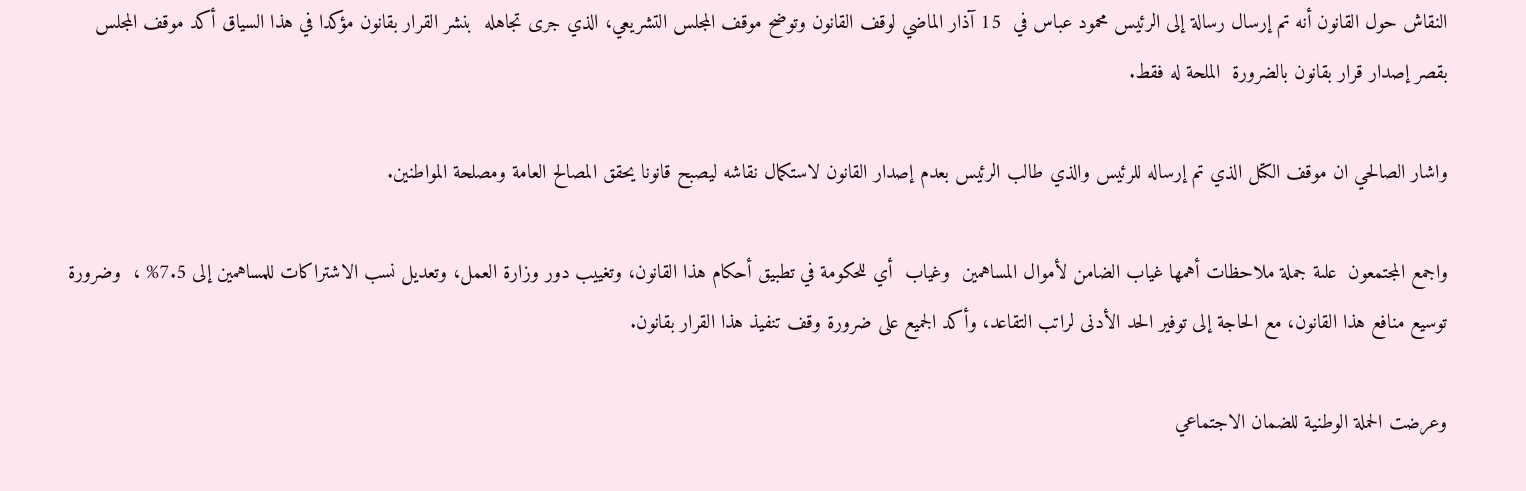النقاش حول القانون أنه تم إرسال رسالة إلى الرئيس محمود عباس في  15 آذار الماضي لوقف القانون وتوضح موقف المجلس التشريعي، الذي جرى تجاهله  بنشر القرار بقانون مؤكدا في هذا السياق أكد موقف المجلس  بقصر إصدار قرار بقانون بالضرورة  الملحة له فقط.

واشار الصالحي ان موقف الكتل الذي تم إرساله للرئيس والذي طالب الرئيس بعدم إصدار القانون لاستكمال نقاشه ليصبح قانونا يحقق المصالح العامة ومصلحة المواطنين.

واجمع المجتمعون  علىة جملة ملاحظات أهمها غياب الضامن لأموال المساهمين  وغياب  أي للحكومة في تطبيق أحكام هذا القانون، وتغييب دور وزارة العمل، وتعديل نسب الاشتراكات للمساهمين إلى 7.5% ،  وضرورة توسيع منافع هذا القانون، مع الحاجة إلى توفير الحد الأدنى لراتب التقاعد، وأكد الجميع على ضرورة وقف تنفيذ هذا القرار بقانون.

وعرضت الحملة الوطنية للضمان الاجتماعي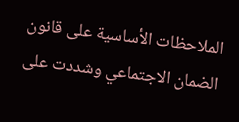الملاحظات الأساسية على قانون الضمان الاجتماعي وشددت على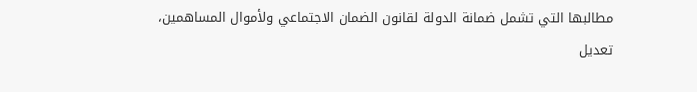مطالبها التي تشمل ضمانة الدولة لقانون الضمان الاجتماعي ولأموال المساهمين، تعديل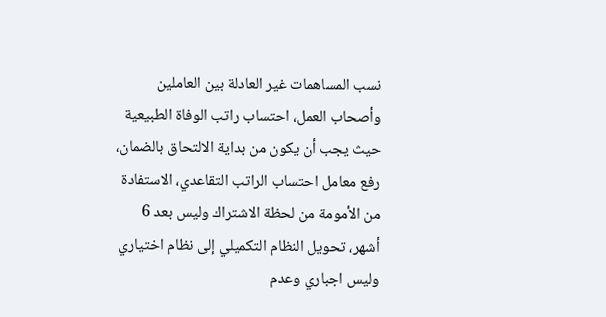نسب المساهمات غير العادلة بين العاملين وأصحاب العمل، احتساب راتب الوفاة الطبيعية حيث يجب أن يكون من بداية الالتحاق بالضمان، رفع معامل احتساب الراتب التقاعدي، الاستفادة من الأمومة من لحظة الاشتراك وليس بعد 6 أشهر، تحويل النظام التكميلي إلى نظام اختياري وليس اجباري وعدم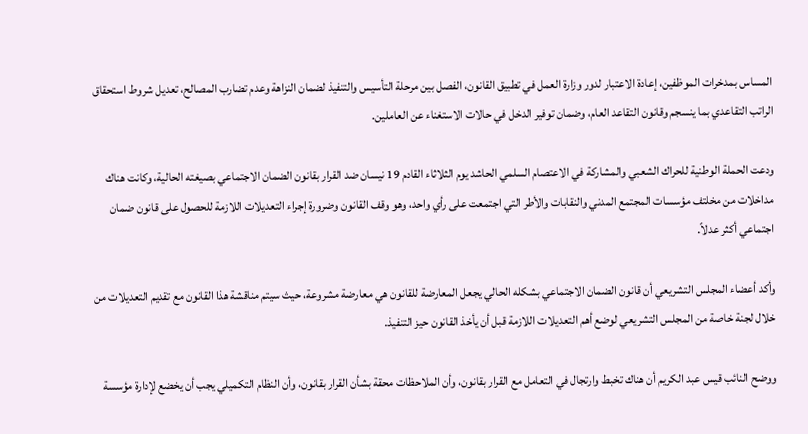المساس بمدخرات الموظفين، إعادة الاعتبار لدور وزارة العمل في تطبيق القانون، الفصل بين مرحلة التأسيس والتنفيذ لضمان النزاهة وعدم تضارب المصالح، تعديل شروط استحقاق الراتب التقاعدي بما ينسجم وقانون التقاعد العام، وضمان توفير الدخل في حالات الاستغناء عن العاملين.

ودعت الحملة الوطنية للحراك الشعبي والمشاركة في الاعتصام السلمي الحاشد يوم الثلاثاء القادم 19 نيسان ضد القرار بقانون الضمان الاجتماعي بصيغته الحالية، وكانت هناك مداخلات من مخلتف مؤسسات المجتمع المدني والنقابات والأطر التي اجتمعت على رأي واحد، وهو وقف القانون وضرورة إجراء التعديلات اللازمة للحصول على قانون ضمان اجتماعي أكثر عدلاً.

وأكد أعضاء المجلس التشريعي أن قانون الضمان الاجتماعي بشكله الحالي يجعل المعارضة للقانون هي معارضة مشروعة، حيث سيتم مناقشة هذا القانون مع تقديم التعديلات من خلال لجنة خاصة من المجلس التشريعي لوضع أهم التعديلات اللازمة قبل أن يأخذ القانون حيز التنفيذ.

ووضح النائب قيس عبد الكريم أن هناك تخبط وارتجال في التعامل مع القرار بقانون، وأن الملاحظات محقة بشأن القرار بقانون، وأن النظام التكميلي يجب أن يخضع لإدارة مؤسسة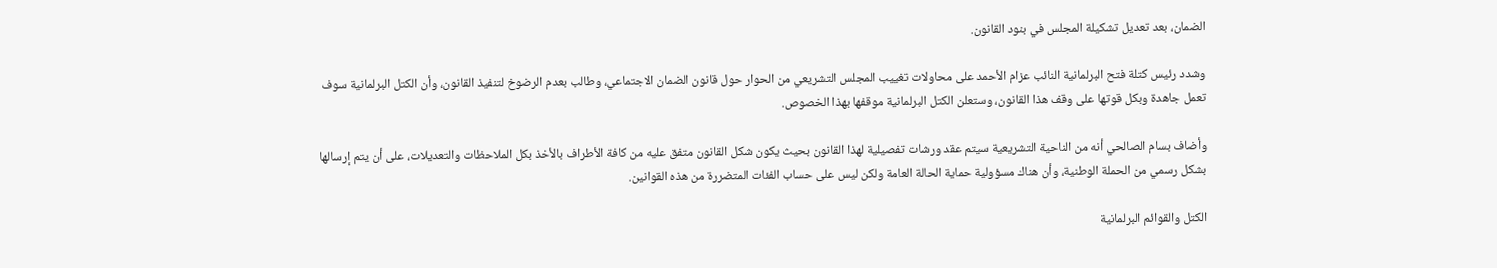الضمان، بعد تعديل تشكيلة المجلس في بنود القانون.

وشدد رئيس كتلة فتح البرلمانية النائب عزام الأحمد على محاولات تغييب المجلس التشريعي من الحوار حول قانون الضمان الاجتماعي، وطالب بعدم الرضوخ لتنفيذ القانون، وأن الكتل البرلمانية سوف تعمل جاهدة وبكل قوتها على وقف هذا القانون، وستعلن الكتل البرلمانية موقفها بهذا الخصوص.

وأضاف بسام الصالحي أنه من الناحية التشريعية سيتم عقد ورشات تفصيلية لهذا القانون بحيث يكون شكل القانون متفق عليه من كافة الأطراف بالأخذ بكل الملاحظات والتعديلات، على أن يتم إرسالها بشكل رسمي من الحملة الوطنية، وأن هناك مسؤولية حماية الحالة العامة ولكن ليس على حساب الفئات المتضررة من هذه القوانين.

الكتل والقوائم البرلمانية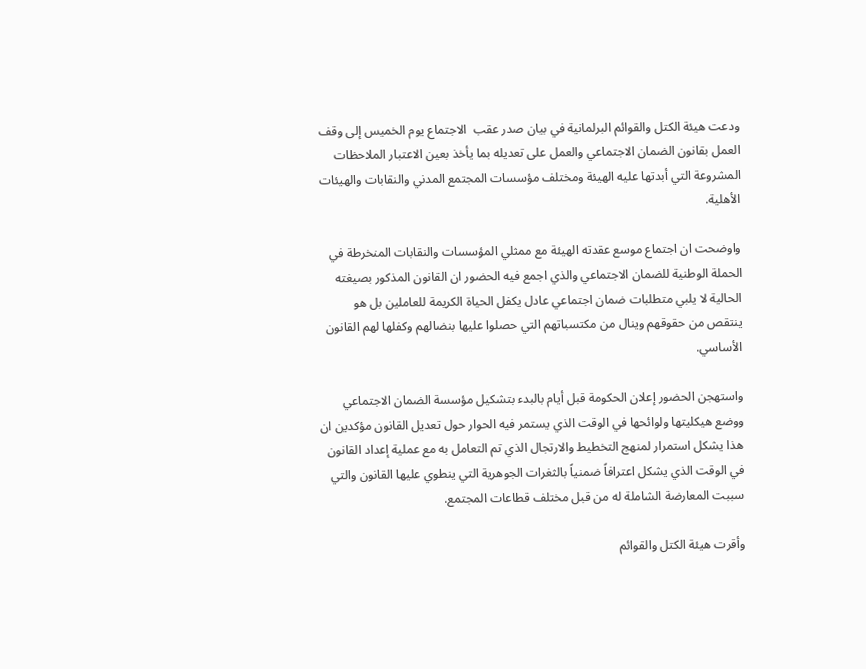ودعت هيئة الكتل والقوائم البرلمانية في بيان صدر عقب  الاجتماع يوم الخميس إلى وقف العمل بقانون الضمان الاجتماعي والعمل على تعديله بما يأخذ بعين الاعتبار الملاحظات المشروعة التي أبدتها عليه الهيئة ومختلف مؤسسات المجتمع المدني والنقابات والهيئات الأهلية.

واوضحت ان اجتماع موسع عقدته الهيئة مع ممثلي المؤسسات والنقابات المنخرطة في الحملة الوطنية للضمان الاجتماعي والذي اجمع فيه الحضور ان القانون المذكور بصيغته الحالية لا يلبي متطلبات ضمان اجتماعي عادل يكفل الحياة الكريمة للعاملين بل هو ينتقص من حقوقهم وينال من مكتسباتهم التي حصلوا عليها بنضالهم وكفلها لهم القانون الأساسي.

واستهجن الحضور إعلان الحكومة قبل أيام بالبدء بتشكيل مؤسسة الضمان الاجتماعي ووضع هيكليتها ولوائحها في الوقت الذي يستمر فيه الحوار حول تعديل القانون مؤكدين ان هذا يشكل استمرار لمنهج التخطيط والارتجال الذي تم التعامل به مع عملية إعداد القانون في الوقت الذي يشكل اعترافاً ضمنياً بالثغرات الجوهرية التي ينطوي عليها القانون والتي سببت المعارضة الشاملة له من قبل مختلف قطاعات المجتمع.

وأقرت هيئة الكتل والقوائم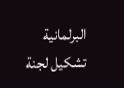البرلمانية تشكيل لجنة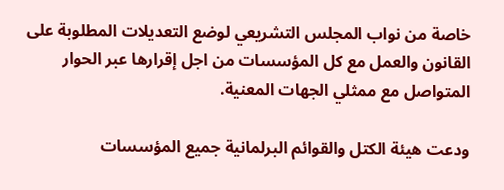خاصة من نواب المجلس التشريعي لوضع التعديلات المطلوبة على القانون والعمل مع كل المؤسسات من اجل إقرارها عبر الحوار المتواصل مع ممثلي الجهات المعنية.

ودعت هيئة الكتل والقوائم البرلمانية جميع المؤسسات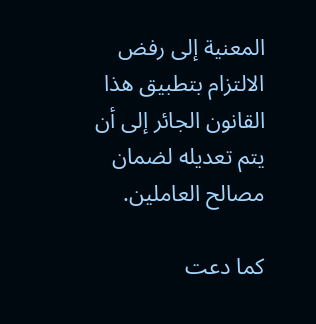المعنية إلى رفض الالتزام بتطبيق هذا القانون الجائر إلى أن يتم تعديله لضمان مصالح العاملين.

كما دعت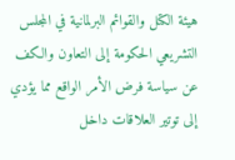هيئة الكتل والقوائم البرلمانية في المجلس التشريعي الحكومة إلى التعاون والكف عن سياسة فرض الأمر الواقع مما يؤدي إلى توتير العلاقات داخل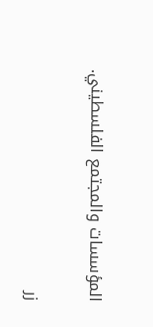المؤسسات والمجتمع الفلسطيني.

زر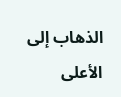الذهاب إلى الأعلى